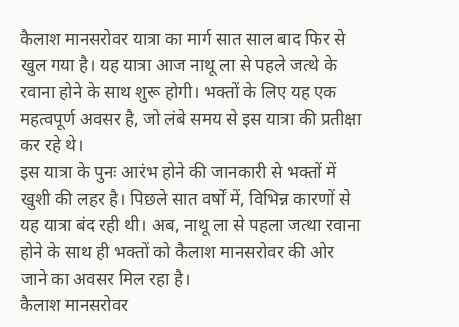कैलाश मानसरोवर यात्रा का मार्ग सात साल बाद फिर से खुल गया है। यह यात्रा आज नाथू ला से पहले जत्थे के रवाना होने के साथ शुरू होगी। भक्तों के लिए यह एक महत्वपूर्ण अवसर है, जो लंबे समय से इस यात्रा की प्रतीक्षा कर रहे थे।
इस यात्रा के पुनः आरंभ होने की जानकारी से भक्तों में खुशी की लहर है। पिछले सात वर्षों में, विभिन्न कारणों से यह यात्रा बंद रही थी। अब, नाथू ला से पहला जत्था रवाना होने के साथ ही भक्तों को कैलाश मानसरोवर की ओर जाने का अवसर मिल रहा है।
कैलाश मानसरोवर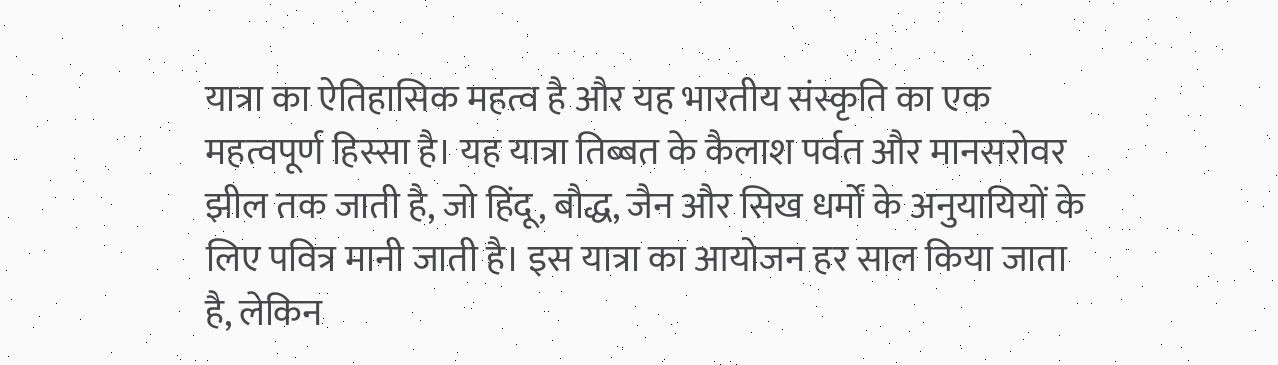यात्रा का ऐतिहासिक महत्व है और यह भारतीय संस्कृति का एक महत्वपूर्ण हिस्सा है। यह यात्रा तिब्बत के कैलाश पर्वत और मानसरोवर झील तक जाती है, जो हिंदू, बौद्ध, जैन और सिख धर्मों के अनुयायियों के लिए पवित्र मानी जाती है। इस यात्रा का आयोजन हर साल किया जाता है, लेकिन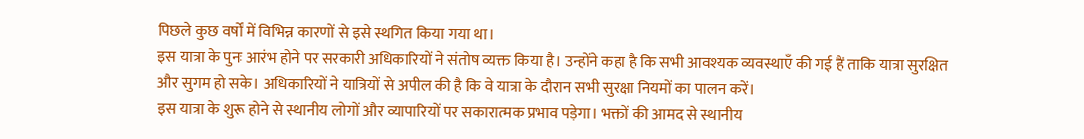पिछले कुछ वर्षों में विभिन्न कारणों से इसे स्थगित किया गया था।
इस यात्रा के पुनः आरंभ होने पर सरकारी अधिकारियों ने संतोष व्यक्त किया है। उन्होंने कहा है कि सभी आवश्यक व्यवस्थाएँ की गई हैं ताकि यात्रा सुरक्षित और सुगम हो सके। अधिकारियों ने यात्रियों से अपील की है कि वे यात्रा के दौरान सभी सुरक्षा नियमों का पालन करें।
इस यात्रा के शुरू होने से स्थानीय लोगों और व्यापारियों पर सकारात्मक प्रभाव पड़ेगा। भक्तों की आमद से स्थानीय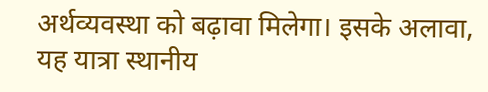अर्थव्यवस्था को बढ़ावा मिलेगा। इसके अलावा, यह यात्रा स्थानीय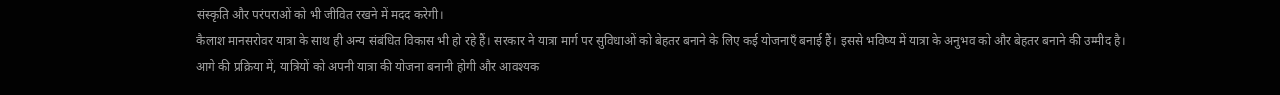संस्कृति और परंपराओं को भी जीवित रखने में मदद करेगी।
कैलाश मानसरोवर यात्रा के साथ ही अन्य संबंधित विकास भी हो रहे हैं। सरकार ने यात्रा मार्ग पर सुविधाओं को बेहतर बनाने के लिए कई योजनाएँ बनाई हैं। इससे भविष्य में यात्रा के अनुभव को और बेहतर बनाने की उम्मीद है।
आगे की प्रक्रिया में, यात्रियों को अपनी यात्रा की योजना बनानी होगी और आवश्यक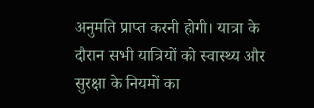अनुमति प्राप्त करनी होगी। यात्रा के दौरान सभी यात्रियों को स्वास्थ्य और सुरक्षा के नियमों का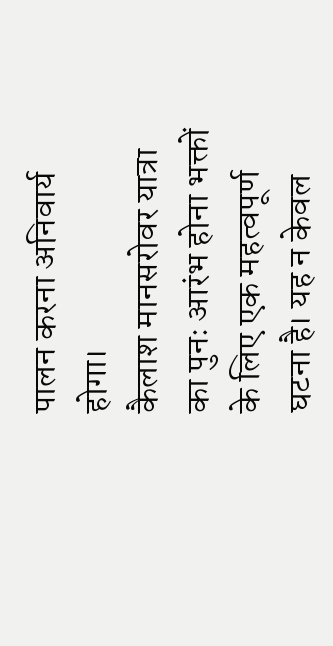पालन करना अनिवार्य होगा।
कैलाश मानसरोवर यात्रा का पुनः आरंभ होना भक्तों के लिए एक महत्वपूर्ण घटना है। यह न केवल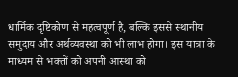धार्मिक दृष्टिकोण से महत्वपूर्ण है, बल्कि इससे स्थानीय समुदाय और अर्थव्यवस्था को भी लाभ होगा। इस यात्रा के माध्यम से भक्तों को अपनी आस्था को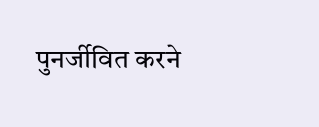पुनर्जीवित करने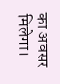का अवसर मिलेगा।